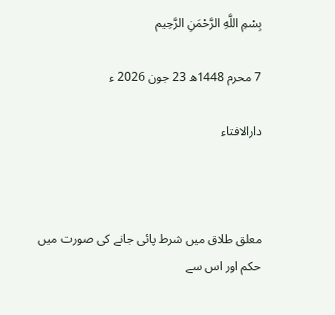بِسْمِ اللَّهِ الرَّحْمَنِ الرَّحِيم

7 محرم 1448ھ 23 جون 2026 ء

دارالافتاء



معلق طلاق میں شرط پائی جانے کی صورت میں حکم اور اس سے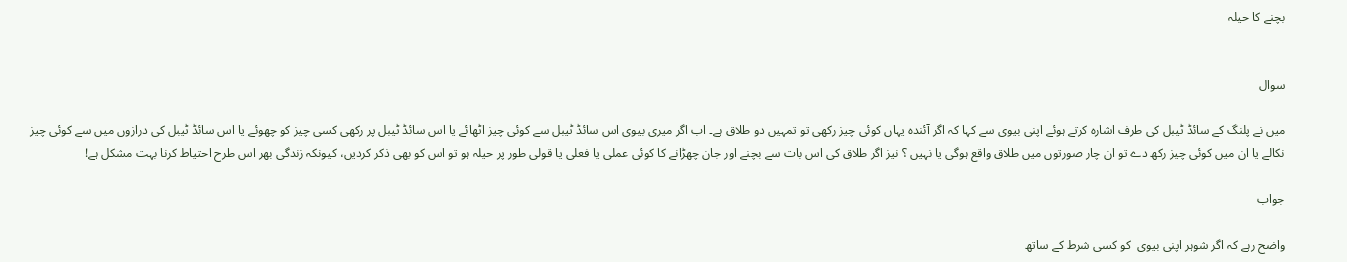بچنے کا حیلہ


سوال

میں نے پلنگ کے سائڈ ٹیبل کی طرف اشارہ کرتے ہوئے اپنی بیوی سے کہا کہ اگر آئندہ یہاں کوئی چیز رکھی تو تمہیں دو طلاق ہے۔ اب اگر میری بیوی اس سائڈ ٹیبل سے کوئی چیز اٹھائے یا اس سائڈ ٹیبل پر رکھی کسی چیز کو چھوئے یا اس سائڈ ٹیبل کی درازوں میں سے کوئی چیز نکالے یا ان میں کوئی چیز رکھ دے تو ان چار صورتوں میں طلاق واقع ہوگی یا نہیں ؟ نیز اگر طلاق کی اس بات سے بچنے اور جان چھڑانے کا کوئی عملی یا فعلی یا قولی طور پر حیلہ ہو تو اس کو بھی ذکر کردیں، کیونکہ زندگی بھر اس طرح احتیاط کرنا بہت مشکل ہے!

جواب

واضح رہے کہ اگر شوہر اپنی بیوی  کو کسی شرط کے ساتھ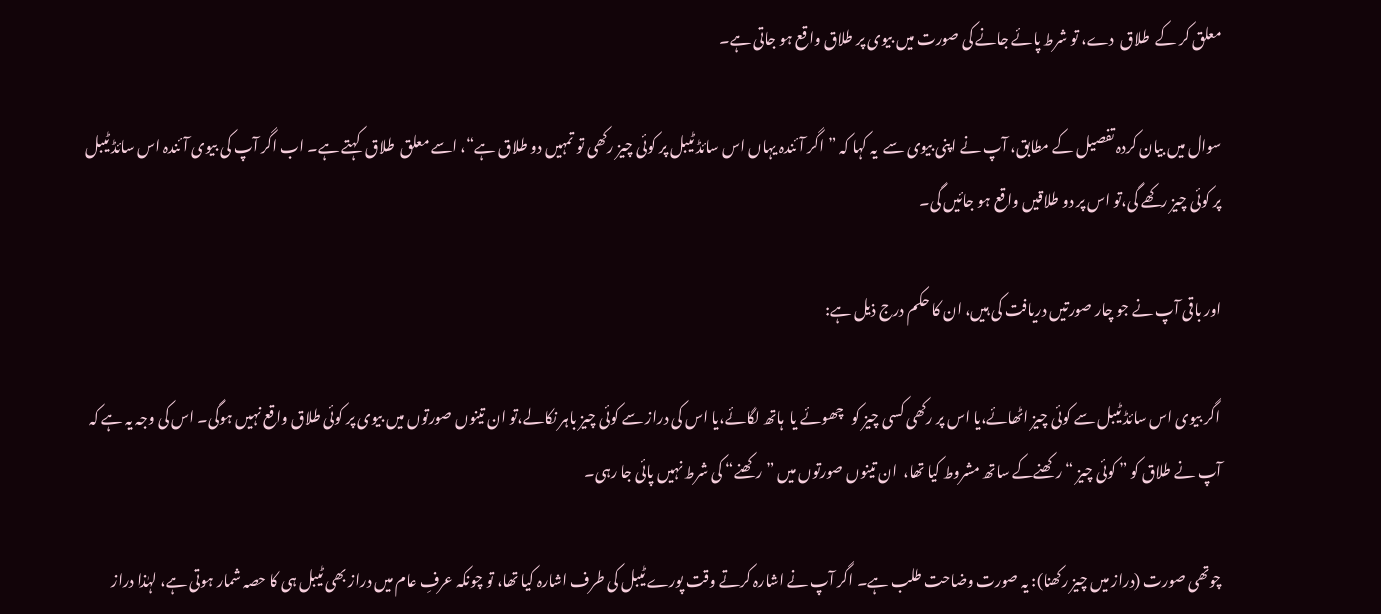معلق کر کے  طلاق  دے، تو شرط پائے جانے کی صورت میں بیوی پر طلاق واقع ہو جاتی ہے۔

سوال میں بیان کردہ تفصیل کے مطابق، آپ نے اپنی بیوی سے  یہ کہا کہ ”اگر آئندہ یہاں اس سائڈ ٹیبل پر کوئی چیز رکھی تو تمہیں دو طلاق ہے“، اسے معلق  طلاق  کہتے ہے۔ اب اگر آپ کی بیوی آئندہ اس سائڈ ٹیبل پر کوئی چیز رکھے گی،تو اس پر دو طلاقیں واقع ہو جائیں گی۔

اور باقی آپ نے جو چار صورتیں دریافت کی ہیں، ان کا حکم درج ذیل ہے:

اگر بیوی اس سائڈ ٹیبل سے کوئی چیز اٹھائے،یا اس پر رکھی کسی چیز کو   چھوئے یا  ہاتھ لگائے،یا اس کی دراز سے کوئی چیز باہر نکالے،تو ان تینوں صورتوں میں بیوی پر کوئی طلاق واقع نہیں ہوگی۔ اس کی وجہ یہ ہے کہ آپ نے طلاق کو ” کوئی چیز “ رکھنےکے ساتھ مشروط کیا تھا،  ان تینوں صورتوں میں ”رکھنے“ کی شرط نہیں پائی جا رہی۔

چوتھی صورت (دراز میں چیز رکھنا): یہ صورت وضاحت طلب ہے۔ اگر آپ نے اشارہ کرتے وقت پورے ٹیبل کی طرف اشارہ کیا تھا، تو چونکہ عرفِ عام میں دراز بھی ٹیبل ہی کا حصہ شمار ہوتی ہے، لہٰذا دراز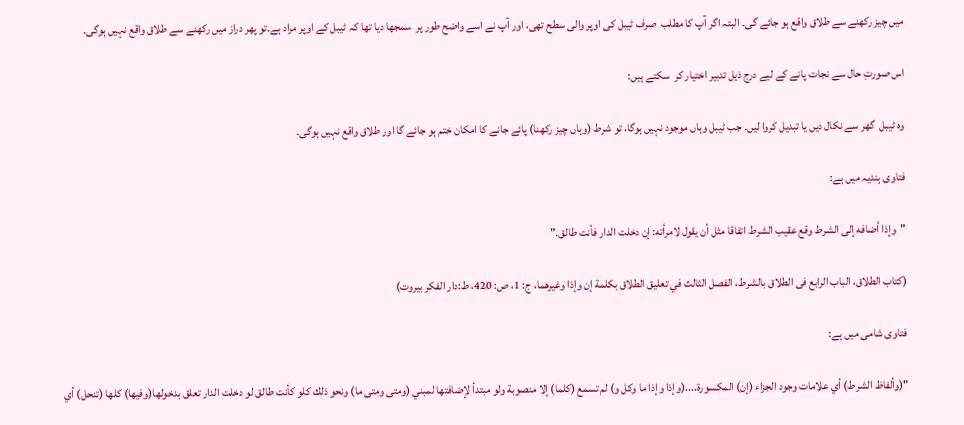میں چیز رکھنے سے طلاق واقع ہو جائے گی۔ البتہ اگر آپ کا مطلب  صرف ٹیبل کی اوپر والی سطح تھی، اور آپ نے اسے واضح طور پر  سمجھا دیا تھا کہ ٹیبل کے اوپر مراد ہے۔تو پھر دراز میں رکھنے سے طلاق واقع نہیں ہوگی۔

اس صورتِ حال سے نجات پانے کے لیے درج ذیل تدبیر اختیار کر  سکتے ہیں:

وہ ٹیبل  گھر سے نکال دیں یا تبدیل کروا لیں۔ جب ٹیبل وہاں موجود نہیں ہوگا، تو شرط (وہاں چیز رکھنا) پائے جانے کا امکان ختم ہو جائے گا اور طلاق واقع نہیں ہوگی۔

فتاوی ہندیہ میں ہے:

"وإذا أضافه إلى الشرط ‌وقع ‌عقيب ‌الشرط ‌اتفاقا مثل أن يقول لامرأته: إن دخلت الدار فأنت طالق."

(کتاب الطلاق، الباب الرابع فی الطلاق بالشرط، الفصل الثالث في تعليق الطلاق بكلمة إن وإذا وغيرهما، ج: 1، ص: 420، ط:دار الفكر بيروت)

فتاوی شامی میں ہے:

"(وألفاظ الشرط) أي علامات وجود الجزاء (إن) المكسورة....(وإذا وإذا ما وكل و) لم تسمع (كلما) إلا منصوبة ولو مبتدأ لإضافتها لمبني (ومتى ومتى ما) ونحو ذلك كلو كأنت طالق لو دخلت الدار تعلق بدخولها(وفيها) كلها (تنحل) أي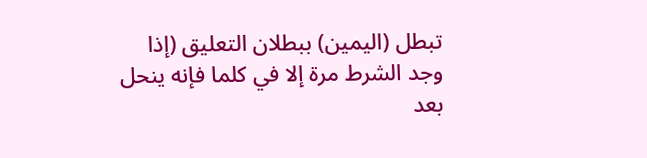تبطل (اليمين) ببطلان التعليق (إذا وجد الشرط مرة إلا في كلما فإنه ينحل بعد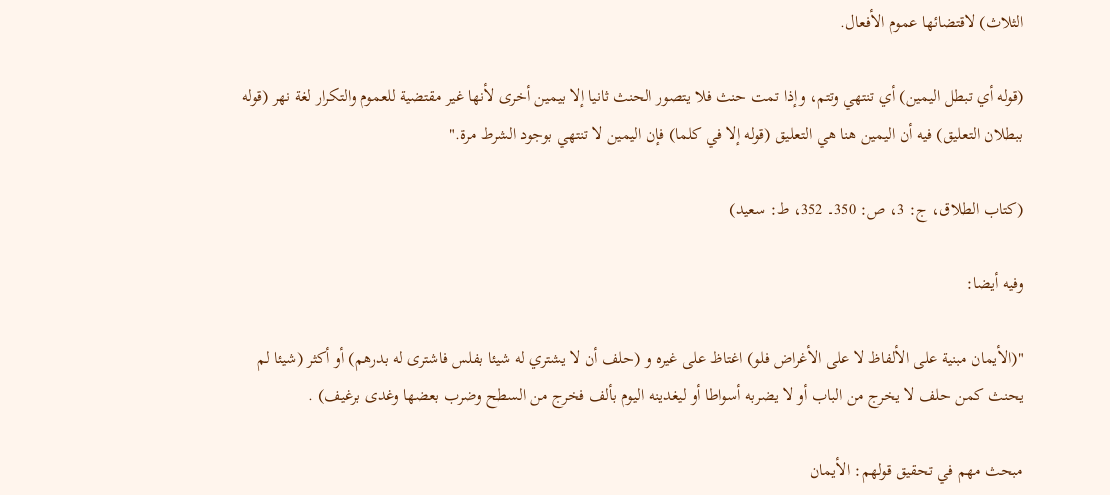الثلاث) لاقتضائها عموم الأفعال.

(قوله أي تبطل اليمين) أي تنتهي وتتم، وإذا تمت حنث فلا يتصور الحنث ثانيا إلا بيمين أخرى لأنها غير مقتضية للعموم والتكرار لغة نهر (قوله ببطلان التعليق) فيه أن اليمين هنا هي التعليق (قوله إلا في كلما) فإن اليمين لا تنتهي بوجود الشرط مرة."

(کتاب الطلاق، ج: 3، ص: 350۔ 352، ط: سعید)

وفيه أيضا:

"(الأيمان مبنية على الألفاظ لا على الأغراض فلو) اغتاظ على غيره و (حلف أن لا يشتري له شيئا بفلس فاشترى له بدرهم) أو أكثر (شيئا لم يحنث كمن حلف لا يخرج من الباب أو لا يضربه أسواطا أو ليغدينه اليوم بألف فخرج من السطح وضرب بعضها وغدى برغيف) .

مبحث مهم في تحقيق قولهم: الأيمان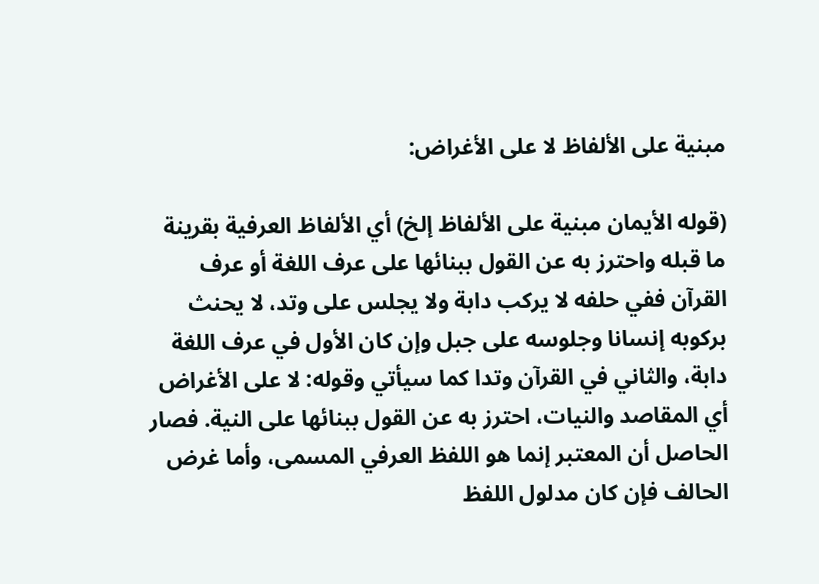مبنية على الألفاظ لا على الأغراض:

(قوله الأيمان مبنية على الألفاظ إلخ) أي الألفاظ العرفية بقرينة ما قبله واحترز به عن القول ببنائها على عرف اللغة أو عرف القرآن ففي حلفه لا يركب دابة ولا يجلس على وتد، لا يحنث بركوبه إنسانا وجلوسه على جبل وإن كان الأول في عرف اللغة دابة، والثاني في القرآن وتدا كما سيأتي وقوله: لا على الأغراض أي المقاصد والنيات، احترز به عن القول ببنائها على النية. فصار الحاصل أن المعتبر إنما هو اللفظ العرفي المسمى، وأما غرض الحالف فإن كان مدلول اللفظ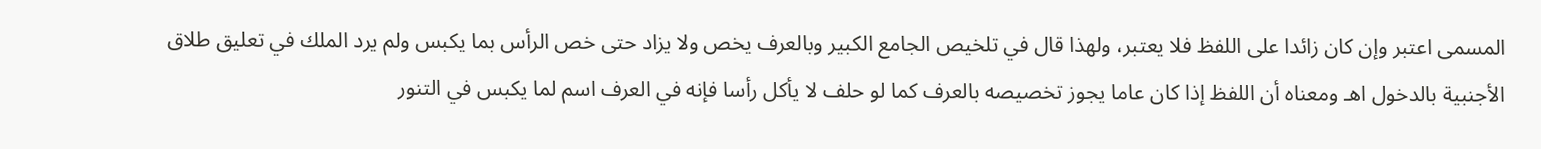المسمى اعتبر وإن كان زائدا على اللفظ فلا يعتبر، ولهذا قال في تلخيص الجامع الكبير وبالعرف يخص ولا يزاد حتى خص الرأس بما يكبس ولم يرد الملك في تعليق طلاق الأجنبية بالدخول اهـ ومعناه أن اللفظ إذا كان عاما يجوز تخصيصه بالعرف كما لو حلف لا يأكل رأسا فإنه في العرف اسم لما يكبس في التنور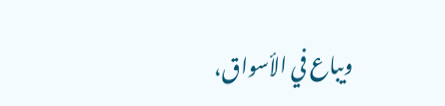ويباع في الأسواق،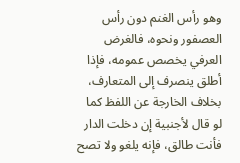وهو رأس الغنم دون رأس العصفور ونحوه، فالغرض العرفي يخصص عمومه، فإذا أطلق ينصرف إلى المتعارف، بخلاف الخارجة عن اللفظ كما لو قال لأجنبية إن دخلت الدار فأنت طالق، فإنه يلغو ولا تصح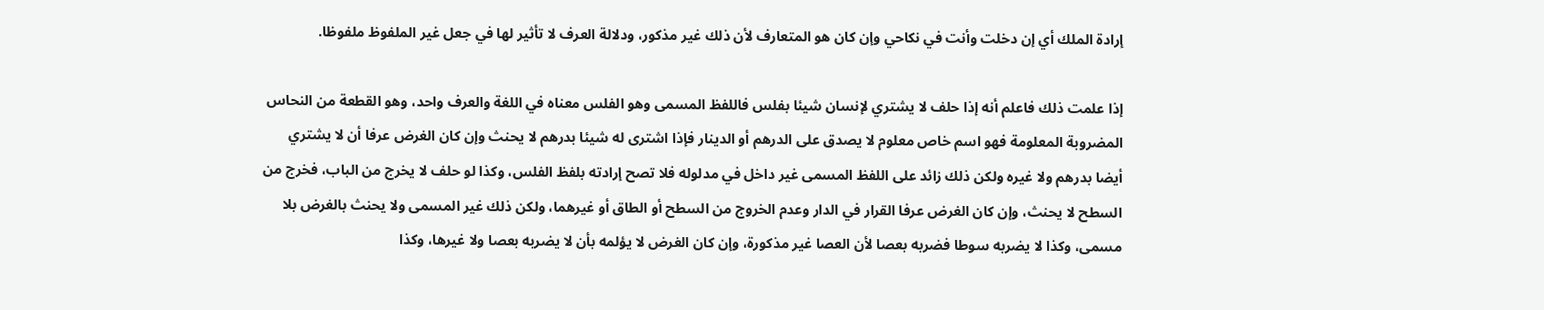إرادة الملك أي إن دخلت وأنت في نكاحي وإن كان هو المتعارف لأن ذلك غير مذكور، ودلالة العرف لا تأثير لها في جعل غير الملفوظ ملفوظا.

إذا علمت ذلك فاعلم أنه إذا حلف لا يشتري لإنسان شيئا بفلس فاللفظ المسمى وهو الفلس معناه في اللغة والعرف واحد، وهو القطعة من النحاس المضروبة المعلومة فهو اسم خاص معلوم لا يصدق على الدرهم أو الدينار فإذا اشترى له شيئا بدرهم لا يحنث وإن كان الغرض عرفا أن لا يشتري أيضا بدرهم ولا غيره ولكن ذلك زائد على اللفظ المسمى غير داخل في مدلوله فلا تصح إرادته بلفظ الفلس، وكذا لو حلف لا يخرج من الباب، فخرج من السطح لا يحنث، وإن كان الغرض عرفا القرار في الدار وعدم الخروج من السطح أو الطاق أو غيرهما، ولكن ذلك غير المسمى ولا يحنث بالغرض بلا مسمى، وكذا لا يضربه سوطا فضربه بعصا لأن العصا غير مذكورة، وإن كان الغرض لا يؤلمه بأن لا يضربه بعصا ولا غيرها، وكذا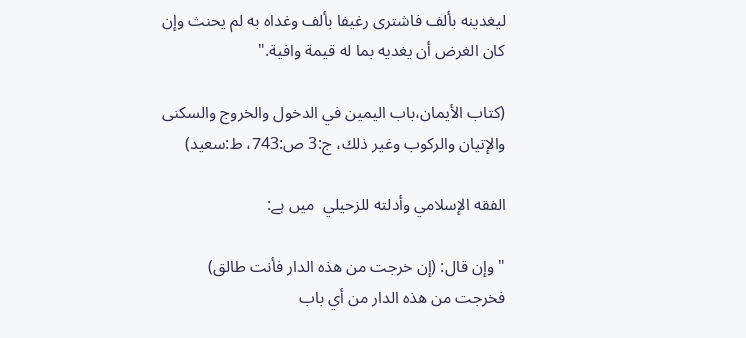ليغدينه بألف فاشترى رغيفا بألف وغداه به لم يحنث وإن كان الغرض أن يغديه بما له قيمة وافية."

(كتاب الأيمان،باب اليمين في الدخول والخروج والسكنى والإتيان والركوب وغير ذلك، ج:3 ص:743، ط:سعید)

الفقه الإسلامي وأدلته للزحيلي  میں ہے:

"وإن قال: (إن خرجت من هذه الدار فأنت طالق) فخرجت من هذه الدار من أي باب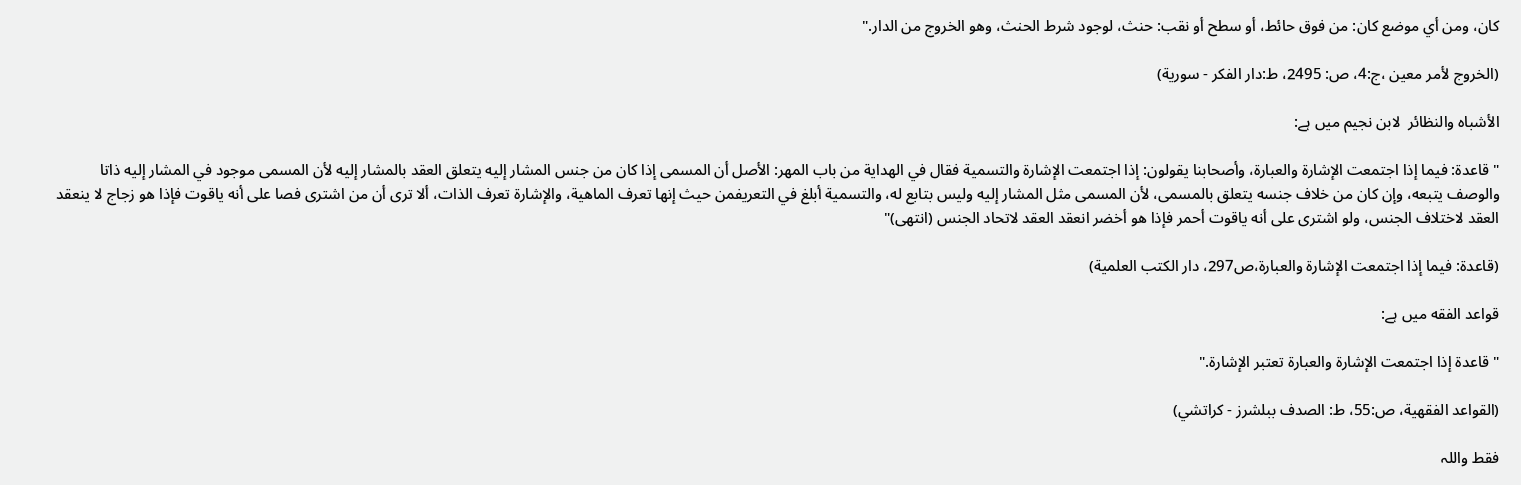كان، ومن أي موضع كان: من فوق حائط، أو سطح أو نقب: حنث، لوجود شرط الحنث، وهو الخروج من الدار."

(الخروج لأمر معين ،ج:4، ص: 2495، ط:دار الفكر - سورية)

الأشباه والنظائر  لابن نجيم میں ہے:

"قاعدة: فيما إذا اجتمعت الإشارة والعبارة، وأصحابنا يقولون: إذا اجتمعت الإشارة والتسمية فقال في الهداية من باب المهر: الأصل أن المسمى إذا كان من جنس المشار إليه يتعلق العقد بالمشار إليه لأن المسمى موجود في المشار إليه ذاتا والوصف يتبعه، وإن كان من خلاف جنسه يتعلق بالمسمى، لأن المسمى مثل المشار إليه وليس بتابع له، والتسمية أبلغ في التعريفمن حيث إنها تعرف الماهية، والإشارة تعرف الذات، ألا ترى أن من اشترى فصا على أنه ياقوت فإذا هو زجاج لا ينعقد العقد لاختلاف الجنس، ولو اشترى على أنه ياقوت أحمر فإذا هو أخضر انعقد العقد لاتحاد الجنس (انتهى)"

(قاعدة: فيما إذا اجتمعت الإشارة والعبارة،ص297، دار الكتب العلمية)

قواعد الفقه میں ہے:

"قاعدة إذا اجتمعت الإشارة والعبارة تعتبر الإشارة."

(القواعد الفقهية، ص:55، ط: الصدف ببلشرز - كراتشي)

فقط واللہ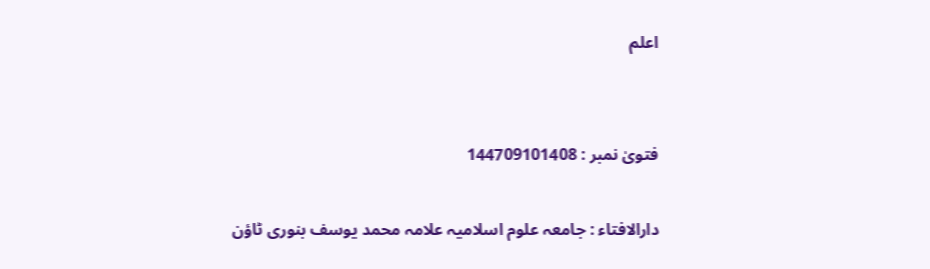اعلم


فتویٰ نمبر : 144709101408

دارالافتاء : جامعہ علوم اسلامیہ علامہ محمد یوسف بنوری ٹاؤن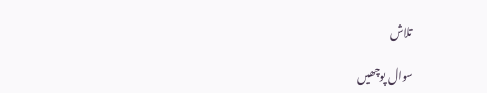تلاش

سوال پوچھیں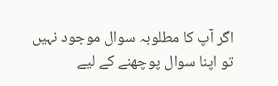اگر آپ کا مطلوبہ سوال موجود نہیں تو اپنا سوال پوچھنے کے لیے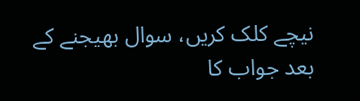نیچے کلک کریں، سوال بھیجنے کے بعد جواب کا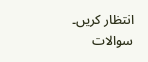انتظار کریں۔ سوالات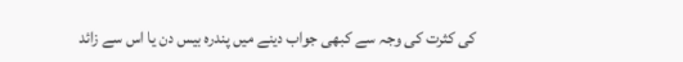کی کثرت کی وجہ سے کبھی جواب دینے میں پندرہ بیس دن یا اس سے زائد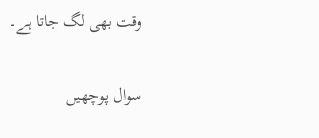وقت بھی لگ جاتا ہے۔

سوال پوچھیں